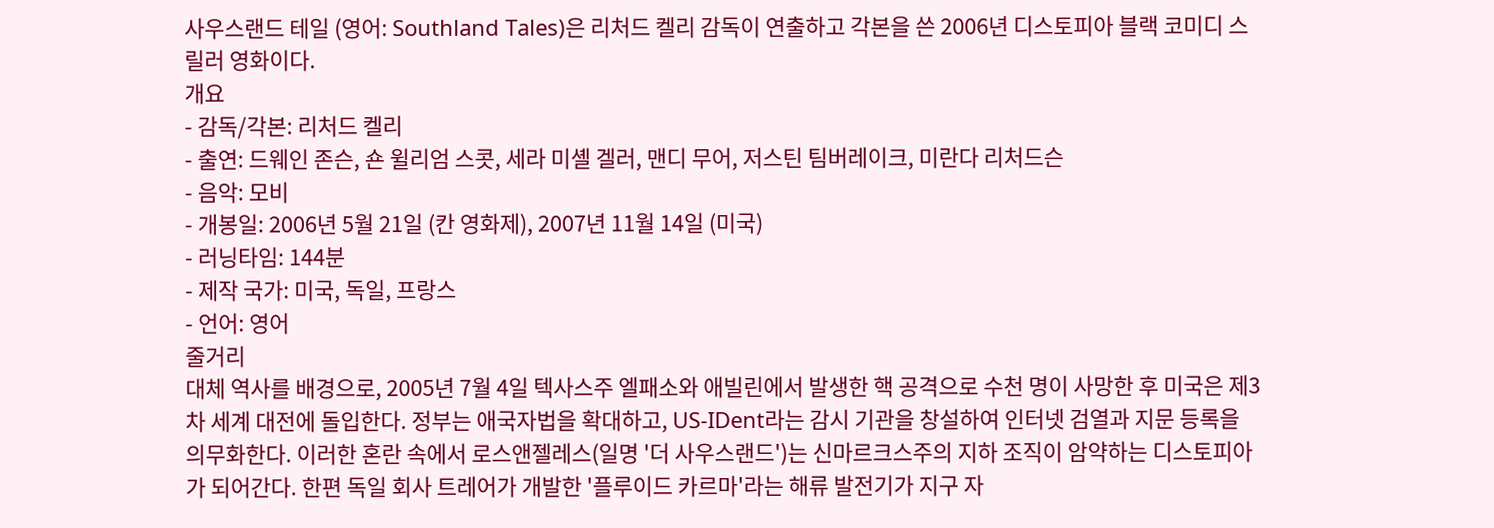사우스랜드 테일 (영어: Southland Tales)은 리처드 켈리 감독이 연출하고 각본을 쓴 2006년 디스토피아 블랙 코미디 스릴러 영화이다.
개요
- 감독/각본: 리처드 켈리
- 출연: 드웨인 존슨, 숀 윌리엄 스콧, 세라 미셸 겔러, 맨디 무어, 저스틴 팀버레이크, 미란다 리처드슨
- 음악: 모비
- 개봉일: 2006년 5월 21일 (칸 영화제), 2007년 11월 14일 (미국)
- 러닝타임: 144분
- 제작 국가: 미국, 독일, 프랑스
- 언어: 영어
줄거리
대체 역사를 배경으로, 2005년 7월 4일 텍사스주 엘패소와 애빌린에서 발생한 핵 공격으로 수천 명이 사망한 후 미국은 제3차 세계 대전에 돌입한다. 정부는 애국자법을 확대하고, US-IDent라는 감시 기관을 창설하여 인터넷 검열과 지문 등록을 의무화한다. 이러한 혼란 속에서 로스앤젤레스(일명 '더 사우스랜드')는 신마르크스주의 지하 조직이 암약하는 디스토피아가 되어간다. 한편 독일 회사 트레어가 개발한 '플루이드 카르마'라는 해류 발전기가 지구 자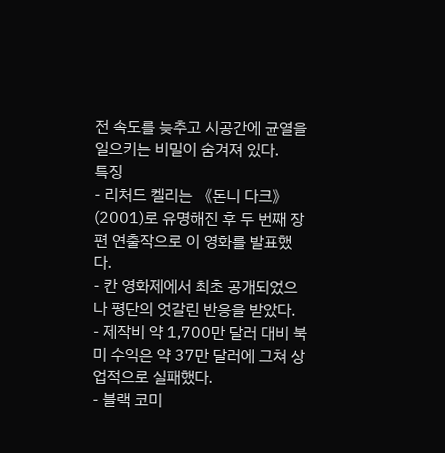전 속도를 늦추고 시공간에 균열을 일으키는 비밀이 숨겨져 있다.
특징
- 리처드 켈리는 《돈니 다크》(2001)로 유명해진 후 두 번째 장편 연출작으로 이 영화를 발표했다.
- 칸 영화제에서 최초 공개되었으나 평단의 엇갈린 반응을 받았다.
- 제작비 약 1,700만 달러 대비 북미 수익은 약 37만 달러에 그쳐 상업적으로 실패했다.
- 블랙 코미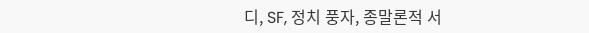디, SF, 정치 풍자, 종말론적 서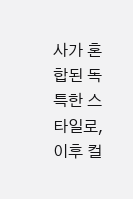사가 혼합된 독특한 스타일로, 이후 컬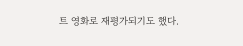트 영화로 재평가되기도 했다.